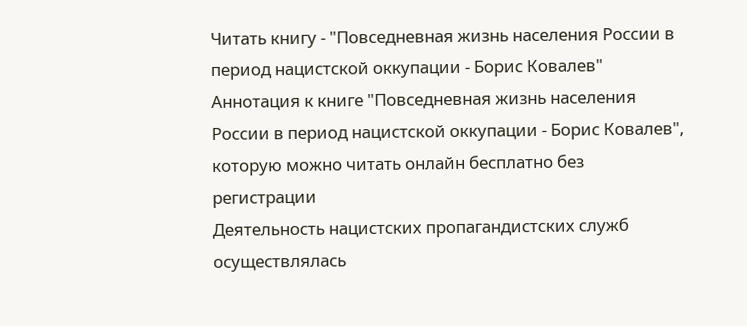Читать книгу - "Повседневная жизнь населения России в период нацистской оккупации - Борис Ковалев"
Аннотация к книге "Повседневная жизнь населения России в период нацистской оккупации - Борис Ковалев", которую можно читать онлайн бесплатно без регистрации
Деятельность нацистских пропагандистских служб осуществлялась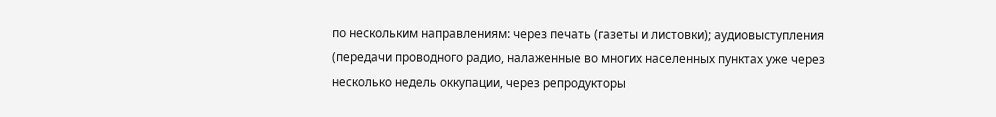по нескольким направлениям: через печать (газеты и листовки); аудиовыступления (передачи проводного радио, налаженные во многих населенных пунктах уже через несколько недель оккупации, через репродукторы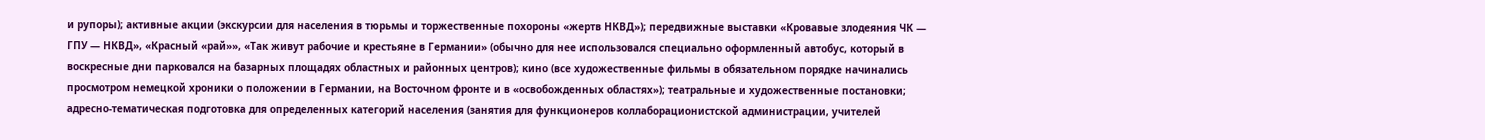и рупоры); активные акции (экскурсии для населения в тюрьмы и торжественные похороны «жертв НКВД»); передвижные выставки «Кровавые злодеяния ЧК — ГПУ — НКВД», «Красный «рай»», «Так живут рабочие и крестьяне в Германии» (обычно для нее использовался специально оформленный автобус, который в воскресные дни парковался на базарных площадях областных и районных центров); кино (все художественные фильмы в обязательном порядке начинались просмотром немецкой хроники о положении в Германии, на Восточном фронте и в «освобожденных областях»); театральные и художественные постановки; адресно-тематическая подготовка для определенных категорий населения (занятия для функционеров коллаборационистской администрации, учителей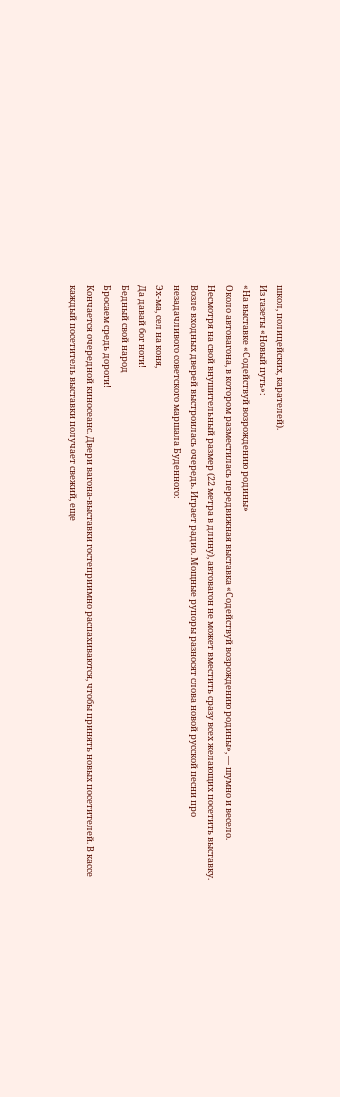школ, полицейских, карателей).
Из газеты «Новый путь»:
«На выставке «Содействуй возрождению родины»
Около автовагона, в котором разместилась передвижная выставка «Содействуй возрождению родины», — шумно и весело. Несмотря на свой внушительный размер (22 метра в длину), автовагон не может вместить сразу всех желающих посетить выставку. Возле входных дверей выстроилась очередь. Играет радио. Мощные рупоры разносят слова новой русской песни про незадачливого советского маршала Буденного:
Эх-ма, сел на коня,
Да давай бог ноги!
Бедный свой народ
Бросаем средь дороги!
Кончается очередной киносеанс. Двери вагона-выставки гостеприимно распахиваются, чтобы принять новых посетителей. В кассе каждый посетитель выставки получает свежий, еще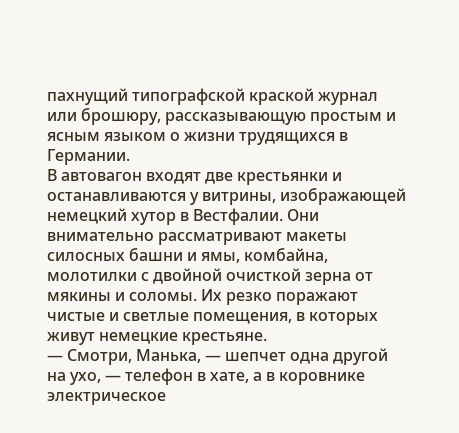пахнущий типографской краской журнал или брошюру, рассказывающую простым и ясным языком о жизни трудящихся в Германии.
В автовагон входят две крестьянки и останавливаются у витрины, изображающей немецкий хутор в Вестфалии. Они внимательно рассматривают макеты силосных башни и ямы, комбайна, молотилки с двойной очисткой зерна от мякины и соломы. Их резко поражают чистые и светлые помещения, в которых живут немецкие крестьяне.
— Смотри, Манька, — шепчет одна другой на ухо, — телефон в хате, а в коровнике электрическое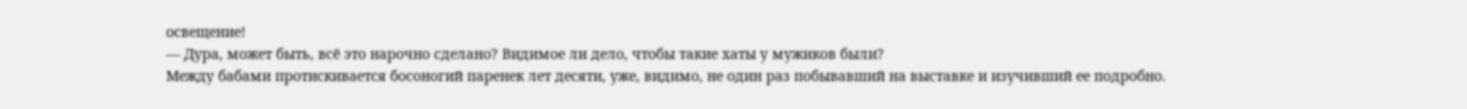освещение!
— Дура, может быть, всё это нарочно сделано? Видимое ли дело, чтобы такие хаты у мужиков были?
Между бабами протискивается босоногий паренек лет десяти, уже, видимо, не один раз побывавший на выставке и изучивший ее подробно.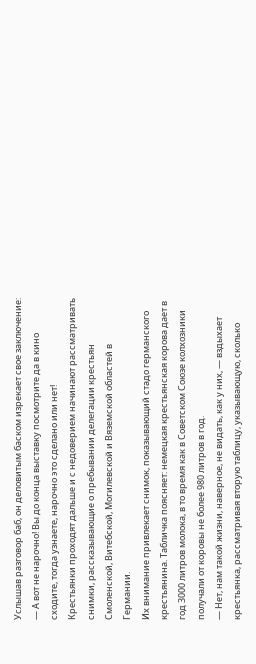Услышав разговор баб, он деловитым баском изрекает свое заключение:
— А вот не нарочно! Вы до конца выставку посмотрите да в кино сходите, тогда узнаете, нарочно это сделано или нет!
Крестьянки проходят дальше и с недоверием начинают рассматривать снимки, рассказывающие о пребывании делегации крестьян Смоленской, Витебской, Могилевской и Вяземской областей в Германии.
Их внимание привлекает снимок, показывающий стадо германского крестьянина. Табличка поясняет: немецкая крестьянская корова дает в год 3000 литров молока, в то время как в Советском Союзе колхозники получали от коровы не более 980 литров в год.
— Нет, нам такой жизни, наверное, не видать, как у них, — вздыхает крестьянка, рассматривая вторую таблицу, указывающую, сколько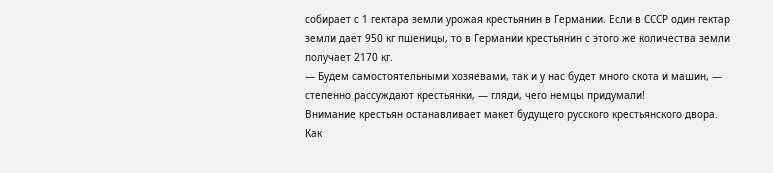собирает с 1 гектара земли урожая крестьянин в Германии. Если в СССР один гектар земли дает 950 кг пшеницы, то в Германии крестьянин с этого же количества земли получает 2170 кг.
— Будем самостоятельными хозяевами, так и у нас будет много скота и машин, — степенно рассуждают крестьянки, — гляди, чего немцы придумали!
Внимание крестьян останавливает макет будущего русского крестьянского двора. Как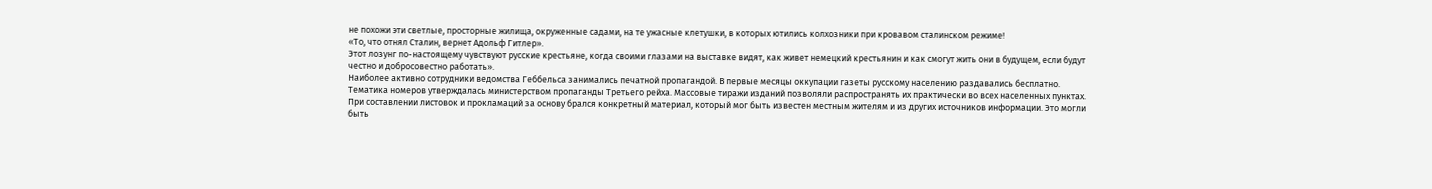не похожи эти светлые, просторные жилища, окруженные садами, на те ужасные клетушки, в которых ютились колхозники при кровавом сталинском режиме!
«То, что отнял Сталин, вернет Адольф Гитлер».
Этот лозунг по-настоящему чувствуют русские крестьяне, когда своими глазами на выставке видят, как живет немецкий крестьянин и как смогут жить они в будущем, если будут честно и добросовестно работать».
Наиболее активно сотрудники ведомства Геббельса занимались печатной пропагандой. В первые месяцы оккупации газеты русскому населению раздавались бесплатно. Тематика номеров утверждалась министерством пропаганды Третьего рейха. Массовые тиражи изданий позволяли распространять их практически во всех населенных пунктах.
При составлении листовок и прокламаций за основу брался конкретный материал, который мог быть известен местным жителям и из других источников информации. Это могли быть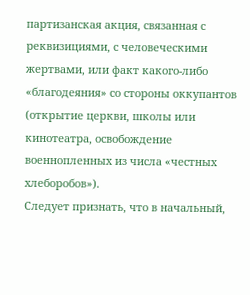партизанская акция, связанная с реквизициями, с человеческими жертвами, или факт какого-либо «благодеяния» со стороны оккупантов (открытие церкви, школы или кинотеатра, освобождение военнопленных из числа «честных хлеборобов»).
Следует признать, что в начальный,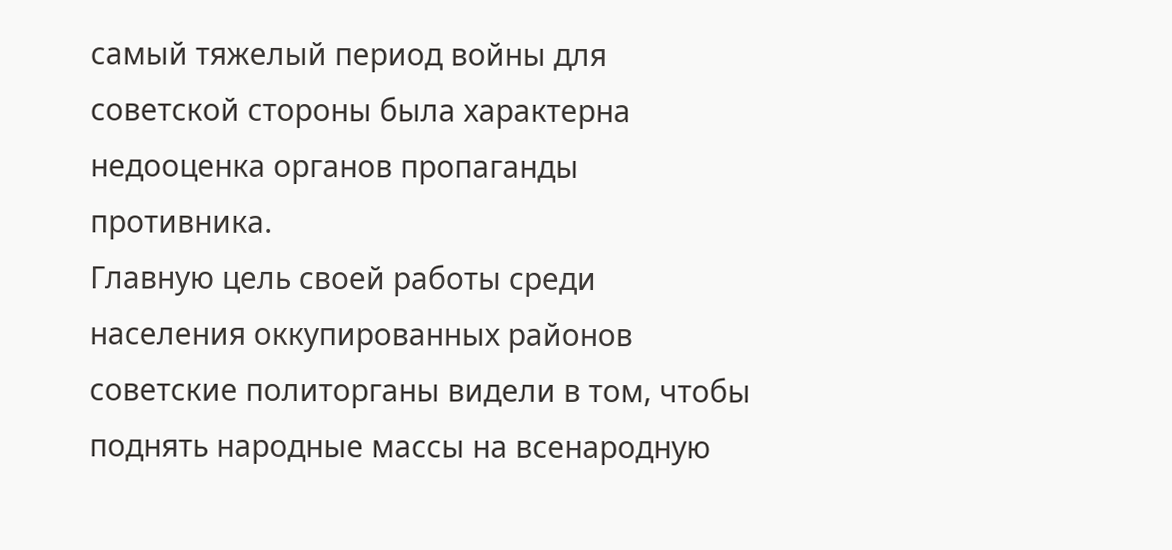самый тяжелый период войны для советской стороны была характерна недооценка органов пропаганды противника.
Главную цель своей работы среди населения оккупированных районов советские политорганы видели в том, чтобы поднять народные массы на всенародную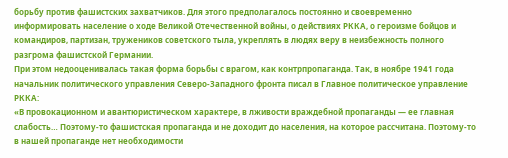борьбу против фашистских захватчиков. Для этого предполагалось постоянно и своевременно информировать население о ходе Великой Отечественной войны, о действиях РККА, о героизме бойцов и командиров, партизан, тружеников советского тыла, укреплять в людях веру в неизбежность полного разгрома фашистской Германии.
При этом недооценивалась такая форма борьбы с врагом, как контрпропаганда. Так, в ноябре 1941 года начальник политического управления Северо-Западного фронта писал в Главное политическое управление РККА:
«В провокационном и авантюристическом характере, в лживости враждебной пропаганды — ее главная слабость… Поэтому-то фашистская пропаганда и не доходит до населения, на которое рассчитана. Поэтому-то в нашей пропаганде нет необходимости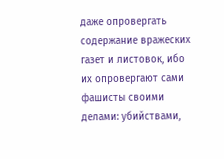даже опровергать содержание вражеских газет и листовок, ибо их опровергают сами фашисты своими делами: убийствами,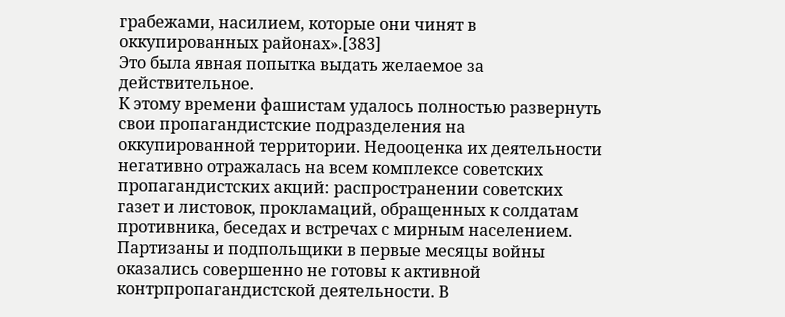грабежами, насилием, которые они чинят в оккупированных районах».[383]
Это была явная попытка выдать желаемое за действительное.
К этому времени фашистам удалось полностью развернуть свои пропагандистские подразделения на оккупированной территории. Недооценка их деятельности негативно отражалась на всем комплексе советских пропагандистских акций: распространении советских газет и листовок, прокламаций, обращенных к солдатам противника, беседах и встречах с мирным населением.
Партизаны и подпольщики в первые месяцы войны оказались совершенно не готовы к активной контрпропагандистской деятельности. В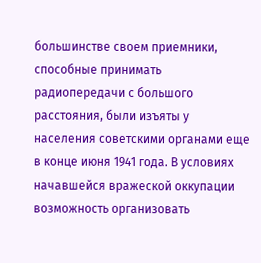большинстве своем приемники, способные принимать радиопередачи с большого расстояния, были изъяты у населения советскими органами еще в конце июня 1941 года. В условиях начавшейся вражеской оккупации возможность организовать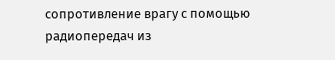сопротивление врагу с помощью радиопередач из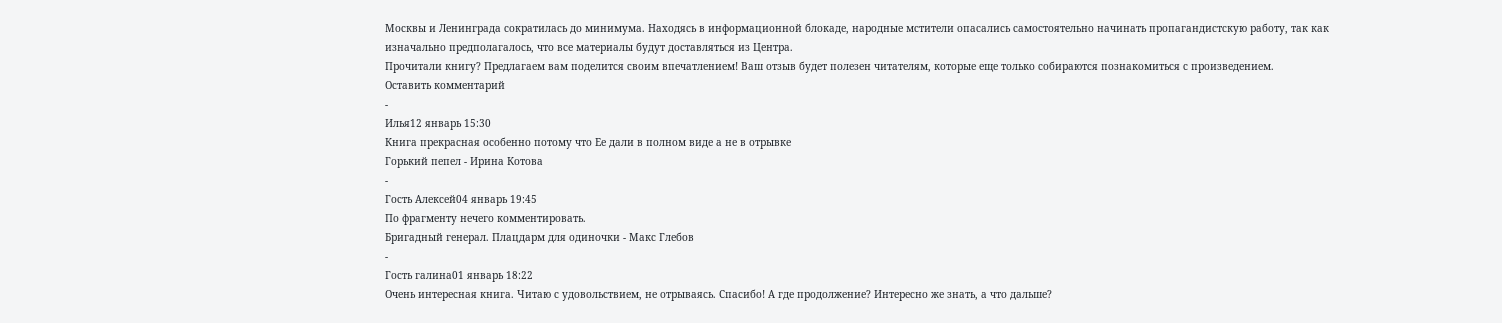Москвы и Ленинграда сократилась до минимума. Находясь в информационной блокаде, народные мстители опасались самостоятельно начинать пропагандистскую работу, так как изначально предполагалось, что все материалы будут доставляться из Центра.
Прочитали книгу? Предлагаем вам поделится своим впечатлением! Ваш отзыв будет полезен читателям, которые еще только собираются познакомиться с произведением.
Оставить комментарий
-
Илья12 январь 15:30
Книга прекрасная особенно потому что Ее дали в полном виде а не в отрывке
Горький пепел - Ирина Котова
-
Гость Алексей04 январь 19:45
По фрагменту нечего комментировать.
Бригадный генерал. Плацдарм для одиночки - Макс Глебов
-
Гость галина01 январь 18:22
Очень интересная книга. Читаю с удовольствием, не отрываясь. Спасибо! А где продолжение? Интересно же знать, а что дальше?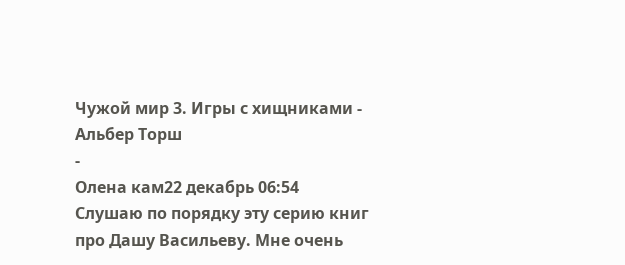Чужой мир 3. Игры с хищниками - Альбер Торш
-
Олена кам22 декабрь 06:54
Слушаю по порядку эту серию книг про Дашу Васильеву. Мне очень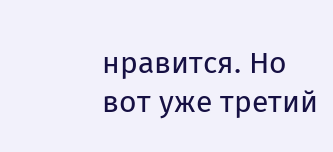нравится. Но вот уже третий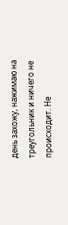день захожу, нажимаю на треугольник и ничего не происходит. Не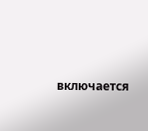включается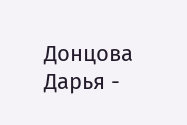Донцова Дарья -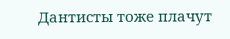Дантисты тоже плачут